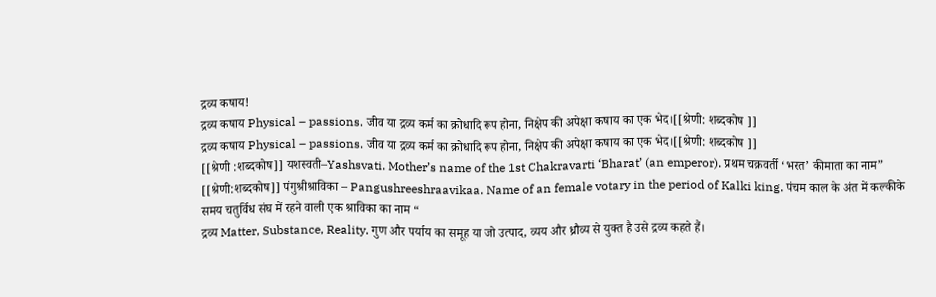द्रव्य कषाय!
द्रव्य कषाय Physical – passions. जीव या द्रव्य कर्म का क्रोधादि रूप होना, निक्षेप की अपेक्षा कषाय का एक भेद।[[श्रेणी: शब्दकोष ]]
द्रव्य कषाय Physical – passions. जीव या द्रव्य कर्म का क्रोधादि रूप होना, निक्षेप की अपेक्षा कषाय का एक भेद।[[श्रेणी: शब्दकोष ]]
[[श्रेणी :शब्दकोष]] यशस्वती–Yashsvati. Mother’s name of the 1st Chakravarti ‘Bharat’ (an emperor). प्रथम चक्रवर्ती ‘भरत’ कीमाता का नाम”
[[श्रेणी:शब्दकोष]] पंगुश्रीश्राविका – Pangushreeshraavikaa. Name of an female votary in the period of Kalki king. पंचम काल के अंत में कल्कीके समय चतुर्विध संघ में रहने वाली एक श्राविका का नाम “
द्रव्य Matter, Substance, Reality. गुण और पर्याय का समूह या जो उत्पाद, व्यय और ध्रौव्य से युक्त है उसे द्रव्य कहते हैं।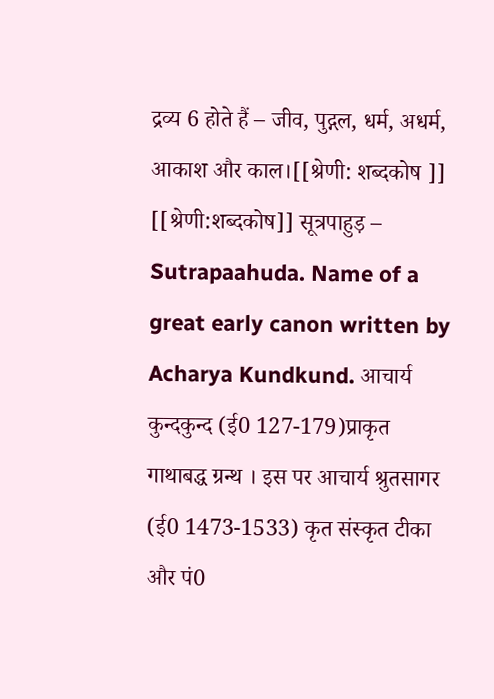द्रव्य 6 होते हैं – जीव, पुद्गल, धर्म, अधर्म, आकाश और काल।[[श्रेणी: शब्दकोष ]]
[[श्रेणी:शब्दकोष]] सूत्रपाहुड़ – Sutrapaahuda. Name of a great early canon written by Acharya Kundkund. आचार्य कुन्दकुन्द (ई0 127-179)प्राकृत गाथाबद्ध ग्रन्थ । इस पर आचार्य श्रुतसागर (ई0 1473-1533) कृत संस्कृत टीका और पं0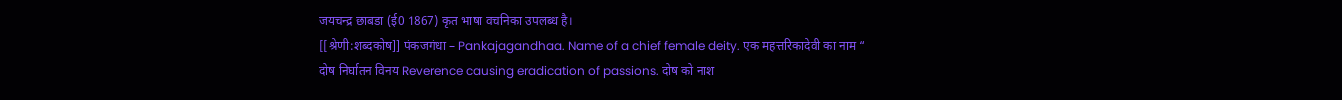जयचन्द्र छाबडा (ई0 1867) कृत भाषा वचनिका उपलब्ध है।
[[श्रेणी:शब्दकोष]] पंकजगंधा – Pankajagandhaa. Name of a chief female deity. एक महत्तरिकादेवी का नाम “
दोष निर्घातन विनय Reverence causing eradication of passions. दोष को नाश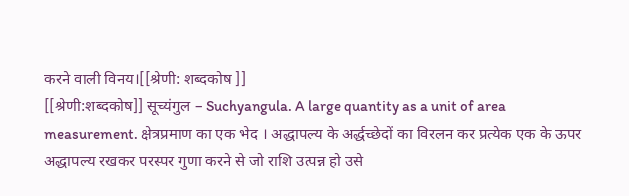करने वाली विनय।[[श्रेणी: शब्दकोष ]]
[[श्रेणी:शब्दकोष]] सूच्यंगुल – Suchyangula. A large quantity as a unit of area measurement. क्षेत्रप्रमाण का एक भेद । अद्धापल्य के अर्द्धच्छेदों का विरलन कर प्रत्येक एक के ऊपर अद्धापल्य रखकर परस्पर गुणा करने से जो राशि उत्पन्न हो उसे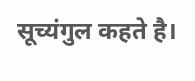सूच्यंगुल कहते है।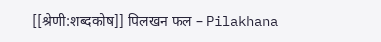[[श्रेणी:शब्दकोष]] पिलखन फल – Pilakhana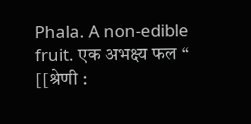Phala. A non-edible fruit. एक अभक्ष्य फल “
[[श्रेणी :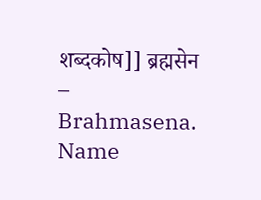शब्दकोष]] ब्रह्मसेन – Brahmasena. Name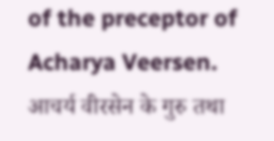of the preceptor of Acharya Veersen. आचर्य वीरसेन के गुरु तथा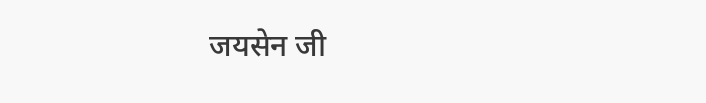जयसेन जी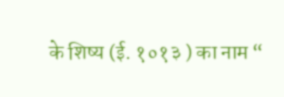के शिष्य (ई. १०१३ ) का नाम “